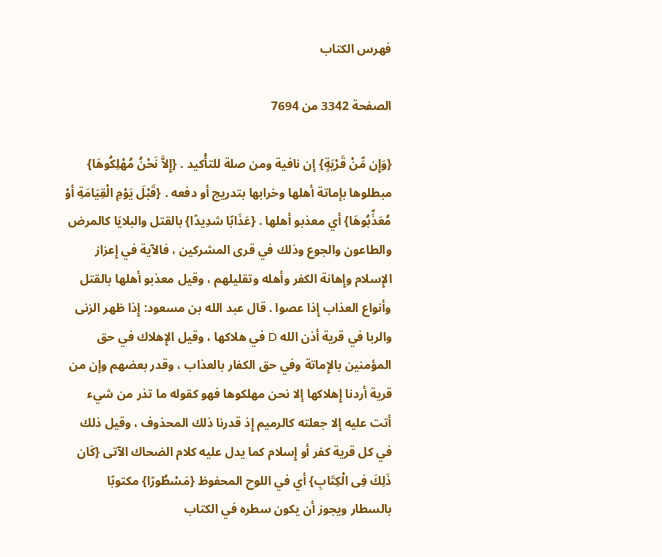فهرس الكتاب

الصفحة 3342 من 7694

{وَإِن مِّنْ قَرْيَةٍ} إن نافية ومن صلة للتأْكيد . {إِلاَّ نَحْنُ مُهْلِكُوهَا} مبطلوها بإماتة أهلها وخرابها بتدريج أو دفعه . {قَبْلَ يَوْمِ الْقِيَامَةِ أوْ مُعَذِّبُوهَا} أي معذبو أهلها . {عَذَابًا شدِيدًا} بالقتل والبلايَا كالمرض والطاعون والجوع وذلك في قرى المشركين ، فالآية في إِعزاز الإِسلام وإِهانة الكفر وأهله وتقليلهم ، وقيل معذبو أهلها بالقتل وأنواع العذاب إِذا عصوا . قال عبد الله بن مسعود: إِذا ظهر الزنى والربا في قرية أذن الله D في هلاكها ، وقيل الإِهلاك في حق المؤمنين بالإِماتة وفي حق الكفار بالعذاب ، وقدر بعضهم وإن من قرية أردنا إِهلاكها إلا نحن مهلكوها فهو كقوله ما تذر من شيء أتت عليه إلا جعلته كالرميم إِذ قدرنا ذلك المحذوف ، وقيل ذلك في كل قرية كفر أو إِسلام كما يدل عليه كلام الضحاك الآتى {كَان ذَلِكَ فِى الْكِتَابِ} أي في اللوح المحفوظ {مَسْطُورًا} مكتوبًا بالسطار ويجوز أن يكون سطره في الكتاب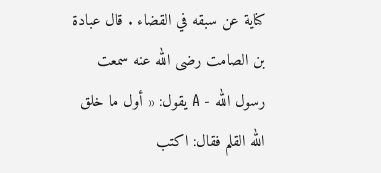كناية عن سبقه في القضاء . قال عبادة بن الصامت رضى الله عنه سمعت رسول الله - A يقول: « أول ما خلق الله القلم فقال: اكتب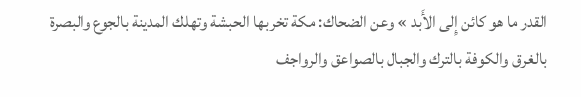القدر ما هو كائن إِلى الأَبد » وعن الضحاك: مكة تخربها الحبشة وتهلك المدينة بالجوع والبصرة بالغرق والكوفة بالترك والجبال بالصواعق والرواجف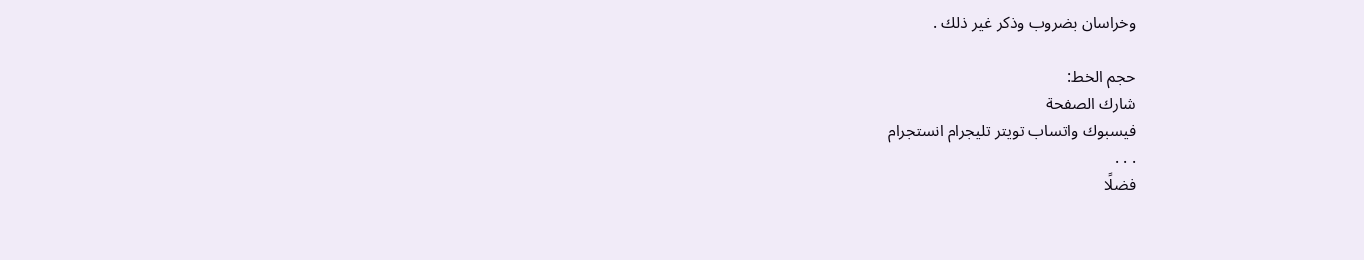وخراسان بضروب وذكر غير ذلك .

حجم الخط:
شارك الصفحة
فيسبوك واتساب تويتر تليجرام انستجرام
. . .
فضلًا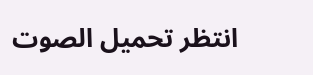انتظر تحميل الصوت